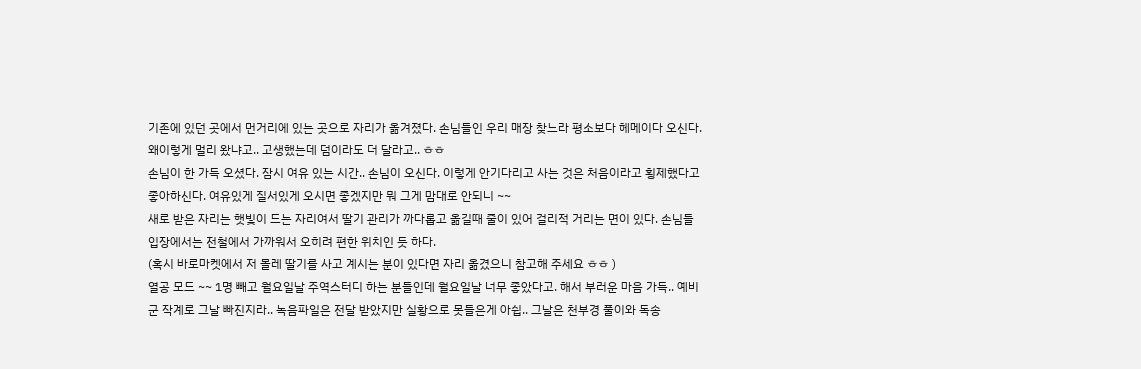기존에 있던 곳에서 먼거리에 있는 곳으로 자리가 옮겨졌다. 손님들인 우리 매장 찾느라 평소보다 헤메이다 오신다. 왜이렇게 멀리 왔냐고.. 고생했는데 덤이라도 더 달라고.. ㅎㅎ
손님이 한 가득 오셨다. 잠시 여유 있는 시간.. 손님이 오신다. 이렇게 안기다리고 사는 것은 처음이라고 횡제했다고 좋아하신다. 여유있게 질서있게 오시면 좋겠지만 뭐 그게 맘대로 안되니 ~~
새로 받은 자리는 햇빛이 드는 자리여서 딸기 관리가 까다롭고 옮길때 줄이 있어 걸리적 거리는 면이 있다. 손님들 입장에서는 전철에서 가까워서 오히려 편한 위치인 듯 하다.
(혹시 바로마켓에서 저 몰레 딸기를 사고 계시는 분이 있다면 자리 옮겼으니 참고해 주세요 ㅎㅎ )
열공 모드 ~~ 1명 빼고 월요일날 주역스터디 하는 분들인데 월요일날 너무 좋았다고. 해서 부러운 마음 가득.. 예비군 작계로 그날 빠진지라.. 녹음파일은 전달 받았지만 실황으로 못들은게 아쉽.. 그날은 천부경 풀이와 독송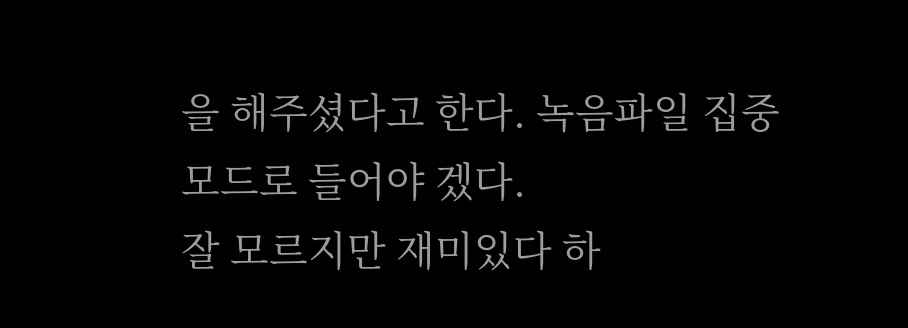을 해주셨다고 한다. 녹음파일 집중모드로 들어야 겠다.
잘 모르지만 재미있다 하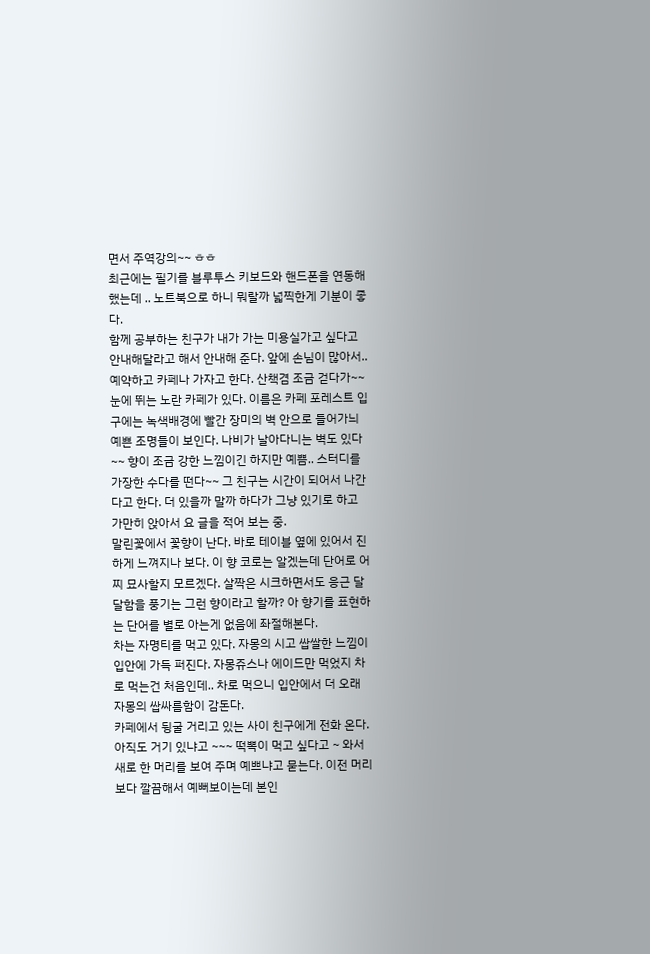면서 주역강의~~ ㅎㅎ
최근에는 필기를 블루투스 키보드와 핸드폰을 연동해 했는데 .. 노트북으로 하니 뭐랄까 넓찍한게 기분이 좋다.
함께 공부하는 친구가 내가 가는 미용실가고 싶다고 안내해달라고 해서 안내해 준다. 앞에 손님이 많아서.. 예약하고 카페나 가자고 한다. 산책겸 조금 걷다가~~ 눈에 뛰는 노란 카페가 있다. 이름은 카페 포레스트 입구에는 녹색배경에 빨간 장미의 벽 안으로 들어가늬 예쁜 조명들이 보인다. 나비가 날아다니는 벽도 있다 ~~ 향이 조금 강한 느낌이긴 하지만 예쁨.. 스터디를 가장한 수다를 떤다~~ 그 친구는 시간이 되어서 나간다고 한다. 더 있을까 말까 하다가 그냥 있기로 하고 가만히 앉아서 요 글을 적어 보는 중.
말린꽃에서 꽃향이 난다. 바로 테이블 옆에 있어서 진하게 느껴지나 보다. 이 향 코로는 알겠는데 단어로 어찌 묘사할지 모르겠다. 살짝은 시크하면서도 응근 달달함을 풍기는 그런 향이라고 할까? 아 향기를 표현하는 단어를 별로 아는게 없음에 좌절해본다.
차는 자명티를 먹고 있다. 자몽의 시고 쌉쌀한 느낌이 입안에 가득 퍼진다. 자몽쥬스나 에이드만 먹었지 차로 먹는건 처음인데.. 차로 먹으니 입안에서 더 오래 자몽의 쌉싸름함이 감돈다.
카페에서 뒹굴 거리고 있는 사이 친구에게 전화 온다. 아직도 거기 있냐고 ~~~ 떡뽁이 먹고 싶다고 ~ 와서 새로 한 머리를 보여 주며 예쁘냐고 묻는다. 이전 머리보다 깔끔해서 예뻐보이는데 본인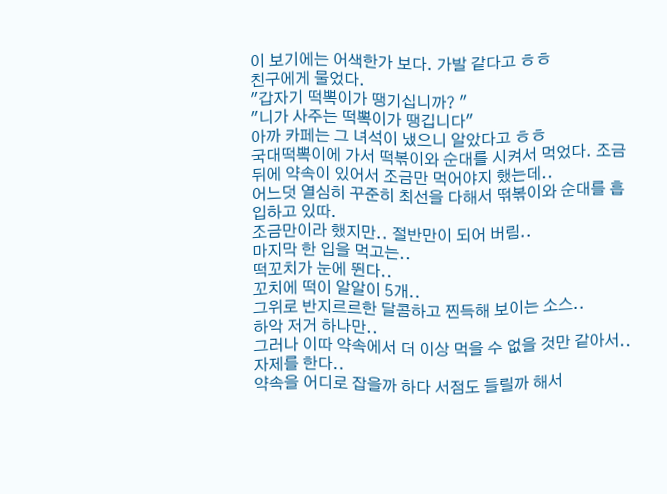이 보기에는 어색한가 보다. 가발 같다고 ㅎㅎ
친구에게 물었다.
"갑자기 떡뽁이가 땡기십니까? "
"니가 사주는 떡뽁이가 땡깁니다"
아까 카페는 그 녀석이 냈으니 알았다고 ㅎㅎ
국대떡뽁이에 가서 떡볶이와 순대를 시켜서 먹었다. 조금 뒤에 약속이 있어서 조금만 먹어야지 했는데..
어느덧 열심히 꾸준히 최선을 다해서 떢볶이와 순대를 흡입하고 있따.
조금만이라 했지만.. 절반만이 되어 버림..
마지막 한 입을 먹고는..
떡꼬치가 눈에 뛴다..
꼬치에 떡이 알알이 5개..
그위로 반지르르한 달콤하고 찐득해 보이는 소스..
하악 저거 하나만..
그러나 이따 약속에서 더 이상 먹을 수 없을 것만 같아서..
자제를 한다..
약속을 어디로 잡을까 하다 서점도 들릴까 해서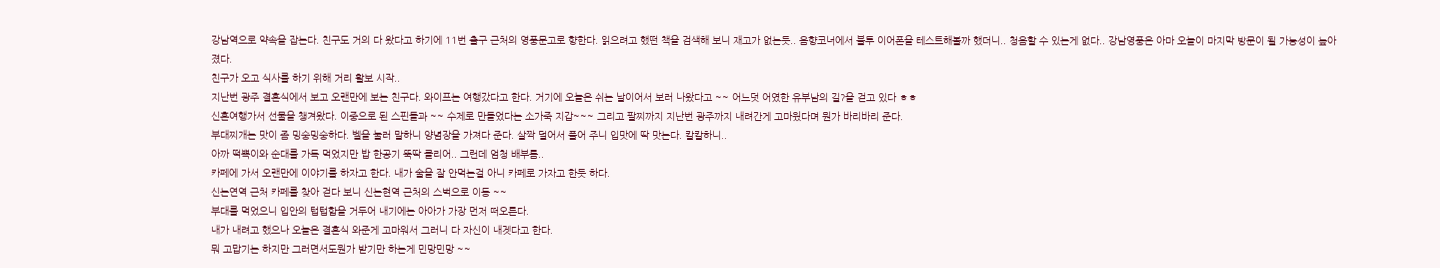강남역으로 약속을 잡는다. 친구도 거의 다 왔다고 하기에 11번 출구 근처의 영풍문고로 향한다. 읽으려고 했떤 책을 검색해 보니 재고가 없는듯.. 음향코너에서 불투 이어폰을 테스트해볼까 했더니.. 청음할 수 있는게 없다.. 강남영풍은 아마 오늘이 마지막 방문이 될 가능성이 높아졌다.
친구가 오고 식사를 하기 위해 거리 활보 시작..
지난번 광주 결혼식에서 보고 오랜만에 보는 친구다. 와이프는 여행갔다고 한다. 거기에 오늘은 쉬는 날이어서 보러 나왔다고 ~~ 어느덧 어였한 유부남의 길?을 걷고 있다 ㅎㅎ
신혼여행가서 선물을 챙겨왔다. 이중으로 된 스핀들과 ~~ 수제로 만들었다는 소가죽 지갑~~~ 그리고 팔찌까지 지난번 광주까지 내려간게 고마웠다며 뭔가 바리바리 준다.
부대찌개는 맛이 좀 밍숭밍숭하다. 벨을 눌러 말하니 양념장을 가져다 준다. 살짝 덜어서 풀어 주니 입맛에 딱 맛는다. 칼칼하니..
아까 떡뽁이와 순대를 가득 먹었지만 밥 한공기 뚝딱 클리어.. 그런데 엄청 배부름..
카페에 가서 오랜만에 이야기를 하자고 한다. 내가 술을 잘 안먹는걸 아니 카페로 가자고 한듯 하다.
신논연역 근처 카페를 찾아 걷다 보니 신논현역 근처의 스벅으로 이동 ~~
부대를 먹었으니 입안의 텁텁함을 거두어 내기에는 아아가 가장 먼저 떠오른다.
내가 내려고 했으나 오늘은 결혼식 와준게 고마워서 그러니 다 자신이 내겟다고 한다.
뭐 고맙기는 하지만 그러면서도뭔가 받기만 하는게 민망민망 ~~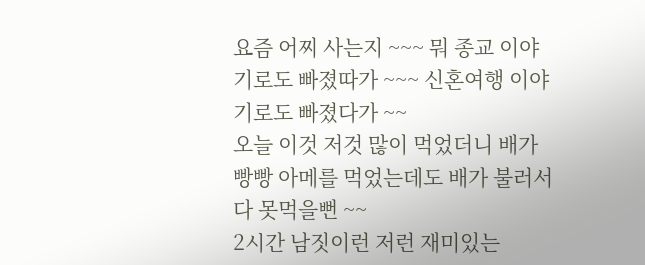요즘 어찌 사는지 ~~~ 뭐 종교 이야기로도 빠졌따가 ~~~ 신혼여행 이야기로도 빠졌다가 ~~
오늘 이것 저것 많이 먹었더니 배가 빵빵 아메를 먹었는데도 배가 불러서 다 못먹을뻔 ~~
2시간 남짓이런 저런 재미있는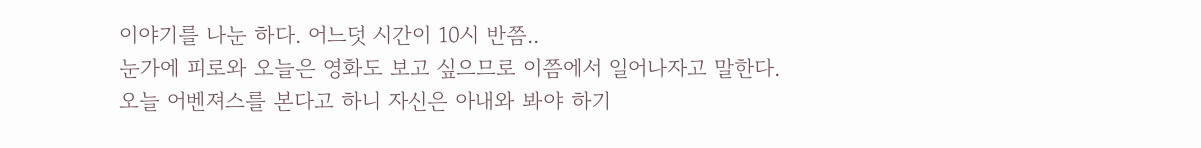이야기를 나눈 하다. 어느덧 시간이 10시 반쯤..
눈가에 피로와 오늘은 영화도 보고 싶으므로 이쯤에서 일어나자고 말한다.
오늘 어벤져스를 본다고 하니 자신은 아내와 봐야 하기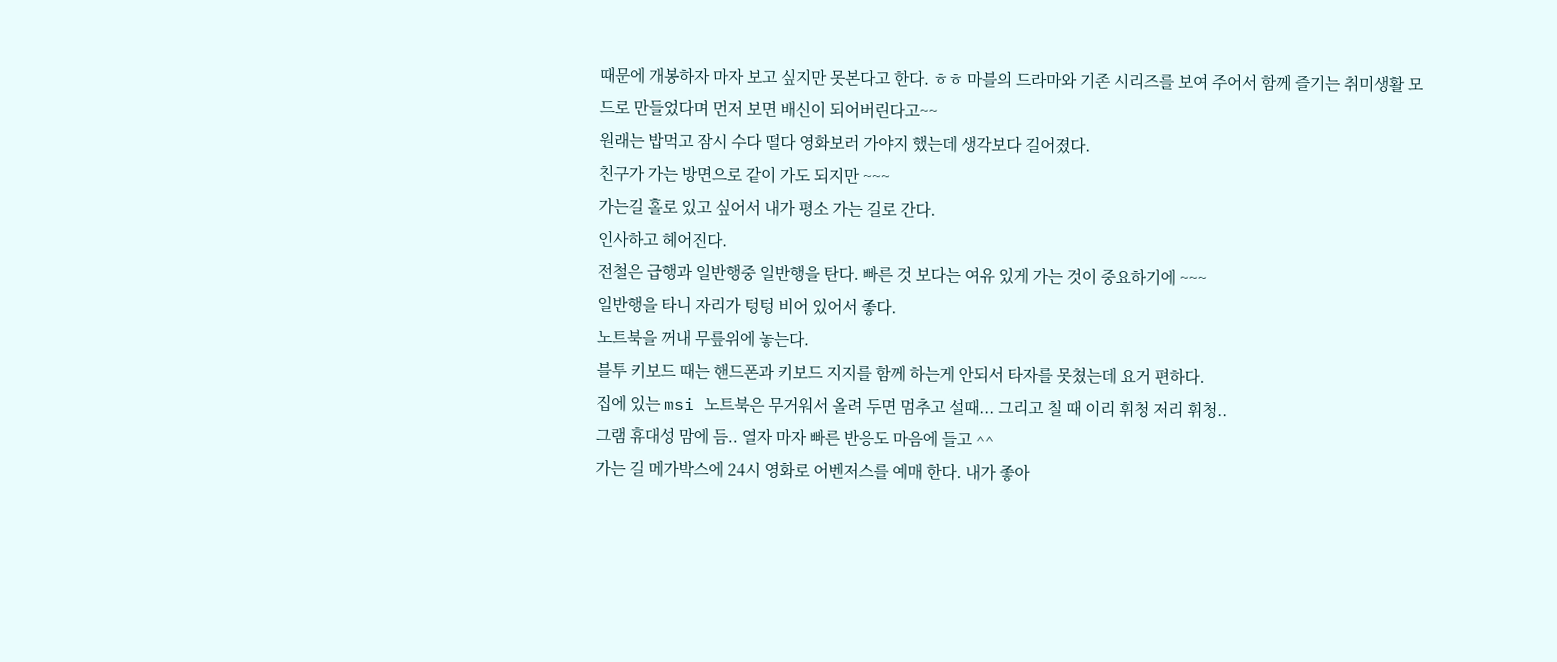때문에 개봉하자 마자 보고 싶지만 못본다고 한다. ㅎㅎ 마블의 드라마와 기존 시리즈를 보여 주어서 함께 즐기는 취미생활 모드로 만들었다며 먼저 보면 배신이 되어버린다고~~
원래는 밥먹고 잠시 수다 떨다 영화보러 가야지 했는데 생각보다 길어졌다.
친구가 가는 방면으로 같이 가도 되지만 ~~~
가는길 홀로 있고 싶어서 내가 평소 가는 길로 간다.
인사하고 헤어진다.
전철은 급행과 일반행중 일반행을 탄다. 빠른 것 보다는 여유 있게 가는 것이 중요하기에 ~~~
일반행을 타니 자리가 텅텅 비어 있어서 좋다.
노트북을 꺼내 무릎위에 놓는다.
블투 키보드 때는 핸드폰과 키보드 지지를 함께 하는게 안되서 타자를 못쳤는데 요거 편하다.
집에 있는 msi 노트북은 무거워서 올려 두면 멈추고 설때... 그리고 칠 때 이리 휘청 저리 휘청..
그램 휴대성 맘에 듬.. 열자 마자 빠른 반응도 마음에 들고 ^^
가는 길 메가박스에 24시 영화로 어벤저스를 예매 한다. 내가 좋아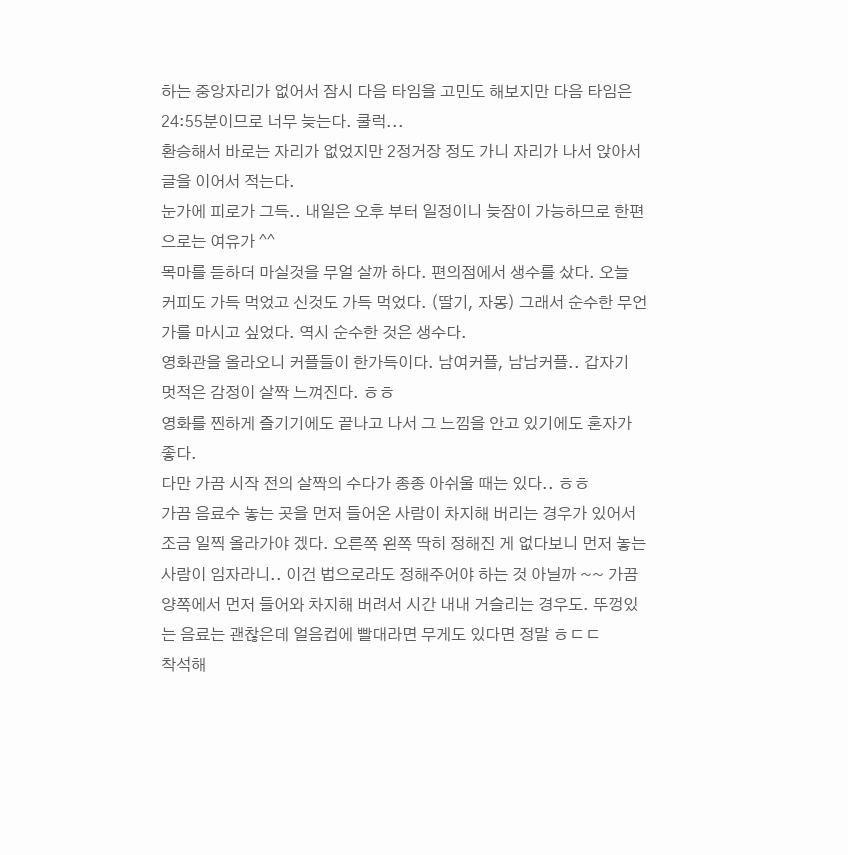하는 중앙자리가 없어서 잠시 다음 타임을 고민도 해보지만 다음 타임은 24:55분이므로 너무 늦는다. 쿨럭...
환승해서 바로는 자리가 없었지만 2정거장 정도 가니 자리가 나서 앉아서 글을 이어서 적는다.
눈가에 피로가 그득.. 내일은 오후 부터 일정이니 늦잠이 가능하므로 한편으로는 여유가 ^^
목마를 듣하더 마실것을 무얼 살까 하다. 편의점에서 생수를 샀다. 오늘 커피도 가득 먹었고 신것도 가득 먹었다. (딸기, 자몽) 그래서 순수한 무언가를 마시고 싶었다. 역시 순수한 것은 생수다.
영화관을 올라오니 커플들이 한가득이다. 남여커플, 남남커플.. 갑자기 멋적은 감정이 살짝 느껴진다. ㅎㅎ
영화를 찐하게 즐기기에도 끝나고 나서 그 느낌을 안고 있기에도 혼자가 좋다.
다만 가끔 시작 전의 살짝의 수다가 종종 아쉬울 때는 있다.. ㅎㅎ
가끔 음료수 놓는 곳을 먼저 들어온 사람이 차지해 버리는 경우가 있어서 조금 일찍 올라가야 겠다. 오른쪽 왼쪽 딱히 정해진 게 없다보니 먼저 놓는 사람이 임자라니.. 이건 법으로라도 정해주어야 하는 것 아닐까 ~~ 가끔 양쪽에서 먼저 들어와 차지해 버려서 시간 내내 거슬리는 경우도. 뚜껑있는 음료는 괜찮은데 얼음컵에 빨대라면 무게도 있다면 정말 ㅎㄷㄷ
착석해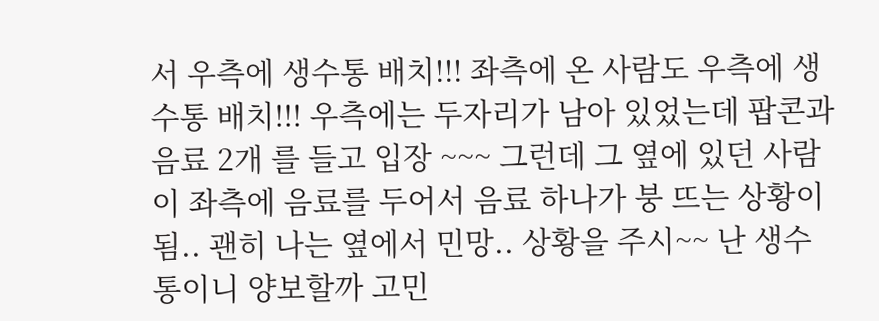서 우측에 생수통 배치!!! 좌측에 온 사람도 우측에 생수통 배치!!! 우측에는 두자리가 남아 있었는데 팝콘과 음료 2개 를 들고 입장 ~~~ 그런데 그 옆에 있던 사람이 좌측에 음료를 두어서 음료 하나가 붕 뜨는 상황이 됨.. 괜히 나는 옆에서 민망.. 상황을 주시~~ 난 생수 통이니 양보할까 고민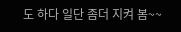도 하다 일단 좀더 지켜 봄~~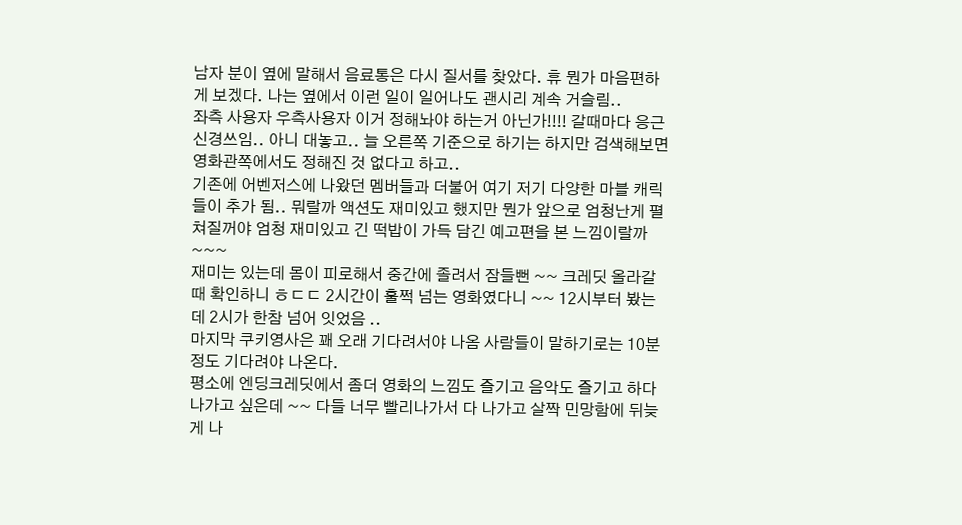남자 분이 옆에 말해서 음료통은 다시 질서를 찾았다. 휴 뭔가 마음편하게 보겠다. 나는 옆에서 이런 일이 일어나도 괜시리 계속 거슬림..
좌측 사용자 우측사용자 이거 정해놔야 하는거 아닌가!!!! 갈때마다 응근 신경쓰임.. 아니 대놓고.. 늘 오른쪽 기준으로 하기는 하지만 검색해보면 영화관쪽에서도 정해진 것 없다고 하고..
기존에 어벤저스에 나왔던 멤버들과 더불어 여기 저기 다양한 마블 캐릭들이 추가 됨.. 뭐랄까 액션도 재미있고 했지만 뭔가 앞으로 엄청난게 펼쳐질꺼야 엄청 재미있고 긴 떡밥이 가득 담긴 예고편을 본 느낌이랄까 ~~~
재미는 있는데 몸이 피로해서 중간에 졸려서 잠들뻔 ~~ 크레딧 올라갈때 확인하니 ㅎㄷㄷ 2시간이 훌쩍 넘는 영화였다니 ~~ 12시부터 봤는데 2시가 한참 넘어 잇었음 ..
마지막 쿠키영사은 꽤 오래 기다려서야 나옴 사람들이 말하기로는 10분 정도 기다려야 나온다.
평소에 엔딩크레딧에서 좀더 영화의 느낌도 즐기고 음악도 즐기고 하다 나가고 싶은데 ~~ 다들 너무 빨리나가서 다 나가고 살짝 민망함에 뒤늦게 나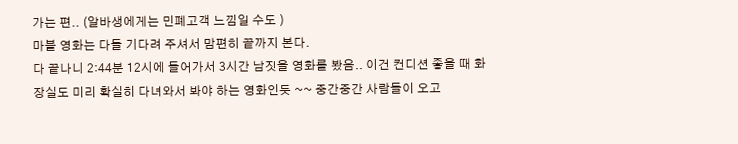가는 편.. (알바생에게는 민폐고객 느낌일 수도 )
마블 영화는 다들 기다려 주셔서 맘편히 끝까지 본다.
다 끝나니 2:44분 12시에 들어가서 3시간 남짓을 영화를 봤음.. 이건 컨디션 좋을 때 화장실도 미리 확실히 다녀와서 봐야 하는 영화인듯 ~~ 중간중간 사람들이 오고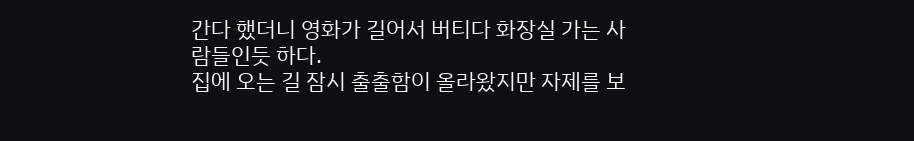간다 했더니 영화가 길어서 버티다 화장실 가는 사람들인듯 하다.
집에 오는 길 잠시 출출함이 올라왔지만 자제를 보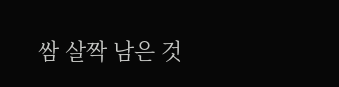쌈 살짝 남은 것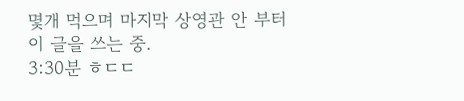몇개 먹으며 마지막 상영관 안 부터 이 글을 쓰는 중.
3:30분 ㅎㄷㄷ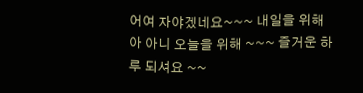어여 자야겠네요~~~ 내일을 위해 아 아니 오늘을 위해 ~~~ 즐거운 하루 되셔요 ~~